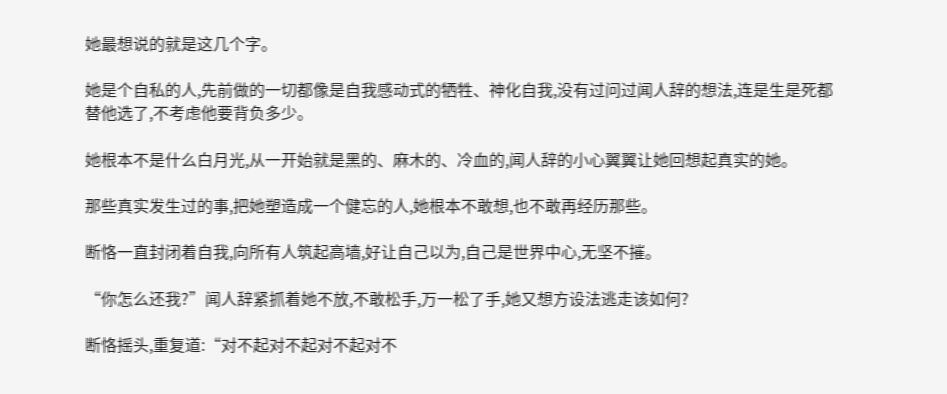她最想说的就是这几个字。

她是个自私的人,先前做的一切都像是自我感动式的牺牲、神化自我,没有过问过闻人辞的想法,连是生是死都替他选了,不考虑他要背负多少。

她根本不是什么白月光,从一开始就是黑的、麻木的、冷血的,闻人辞的小心翼翼让她回想起真实的她。

那些真实发生过的事,把她塑造成一个健忘的人,她根本不敢想,也不敢再经历那些。

断恪一直封闭着自我,向所有人筑起高墙,好让自己以为,自己是世界中心,无坚不摧。

“你怎么还我?”闻人辞紧抓着她不放,不敢松手,万一松了手,她又想方设法逃走该如何?

断恪摇头,重复道:“对不起对不起对不起对不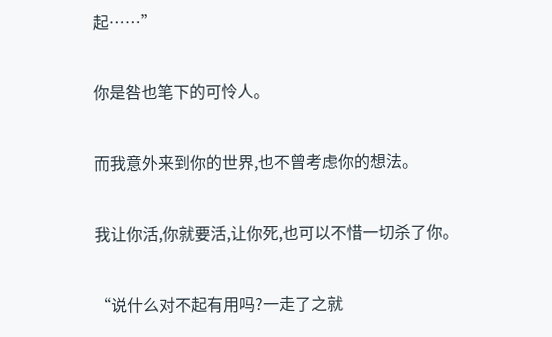起……”

你是咎也笔下的可怜人。

而我意外来到你的世界,也不曾考虑你的想法。

我让你活,你就要活,让你死,也可以不惜一切杀了你。

“说什么对不起有用吗?一走了之就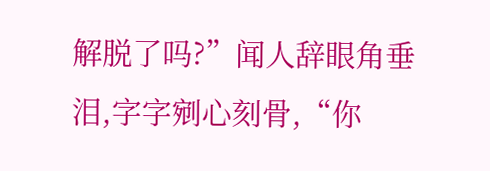解脱了吗?”闻人辞眼角垂泪,字字剜心刻骨,“你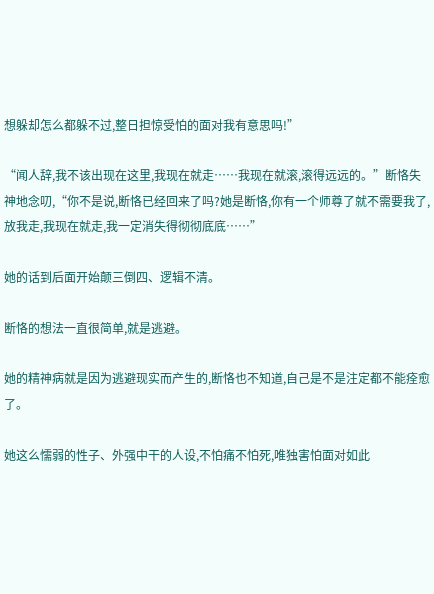想躲却怎么都躲不过,整日担惊受怕的面对我有意思吗!”

“闻人辞,我不该出现在这里,我现在就走……我现在就滚,滚得远远的。”断恪失神地念叨,“你不是说,断恪已经回来了吗?她是断恪,你有一个师尊了就不需要我了,放我走,我现在就走,我一定消失得彻彻底底……”

她的话到后面开始颠三倒四、逻辑不清。

断恪的想法一直很简单,就是逃避。

她的精神病就是因为逃避现实而产生的,断恪也不知道,自己是不是注定都不能痊愈了。

她这么懦弱的性子、外强中干的人设,不怕痛不怕死,唯独害怕面对如此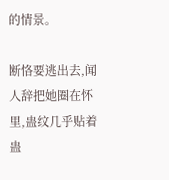的情景。

断恪要逃出去,闻人辞把她圈在怀里,蛊纹几乎贴着蛊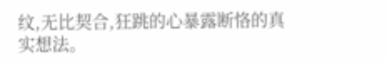纹,无比契合,狂跳的心暴露断恪的真实想法。